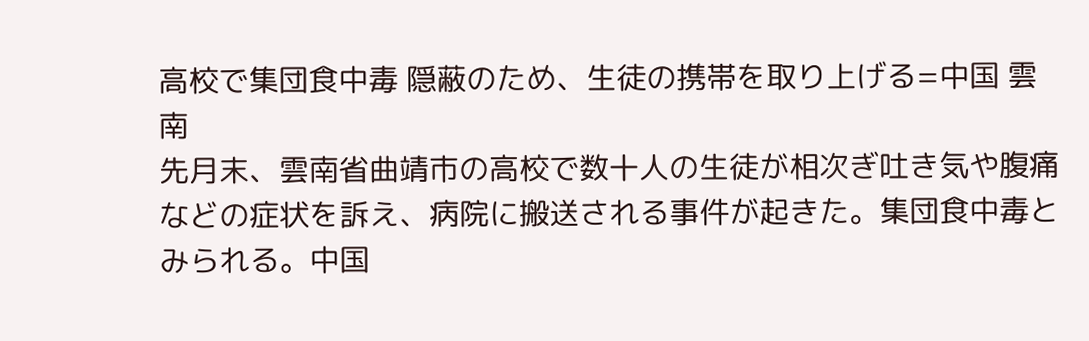高校で集団食中毒 隠蔽のため、生徒の携帯を取り上げる=中国 雲南
先月末、雲南省曲靖市の高校で数十人の生徒が相次ぎ吐き気や腹痛などの症状を訴え、病院に搬送される事件が起きた。集団食中毒とみられる。中国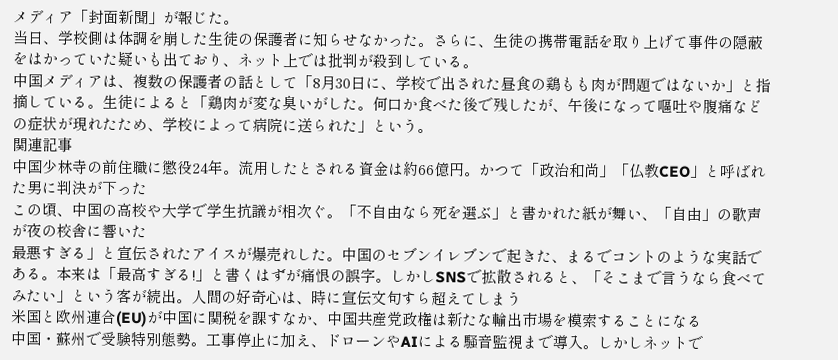メディア「封面新聞」が報じた。
当日、学校側は体調を崩した生徒の保護者に知らせなかった。さらに、生徒の携帯電話を取り上げて事件の隠蔽をはかっていた疑いも出ており、ネット上では批判が殺到している。
中国メディアは、複数の保護者の話として「8月30日に、学校で出された昼食の鶏もも肉が問題ではないか」と指摘している。生徒によると「鶏肉が変な臭いがした。何口か食べた後で残したが、午後になって嘔吐や腹痛などの症状が現れたため、学校によって病院に送られた」という。
関連記事
中国少林寺の前住職に懲役24年。流用したとされる資金は約66億円。かつて「政治和尚」「仏教CEO」と呼ばれた男に判決が下った
この頃、中国の高校や大学で学生抗議が相次ぐ。「不自由なら死を選ぶ」と書かれた紙が舞い、「自由」の歌声が夜の校舎に響いた
最悪すぎる」と宣伝されたアイスが爆売れした。中国のセブンイレブンで起きた、まるでコントのような実話である。本来は「最高すぎる!」と書くはずが痛恨の誤字。しかしSNSで拡散されると、「そこまで言うなら食べてみたい」という客が続出。人間の好奇心は、時に宣伝文句すら超えてしまう
米国と欧州連合(EU)が中国に関税を課すなか、中国共産党政権は新たな輸出市場を模索することになる
中国・蘇州で受験特別態勢。工事停止に加え、ドローンやAIによる騒音監視まで導入。しかしネットで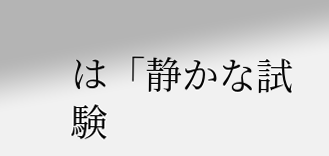は「静かな試験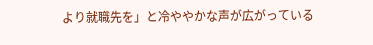より就職先を」と冷ややかな声が広がっている